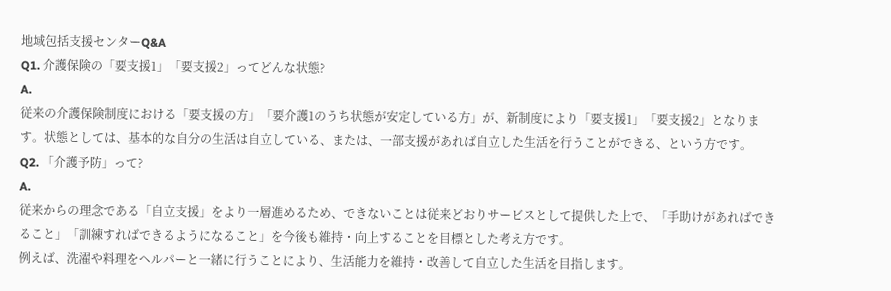地域包括支援センターQ&A
Q1. 介護保険の「要支援1」「要支援2」ってどんな状態?
A.
従来の介護保険制度における「要支援の方」「要介護1のうち状態が安定している方」が、新制度により「要支援1」「要支援2」となります。状態としては、基本的な自分の生活は自立している、または、一部支援があれば自立した生活を行うことができる、という方です。
Q2. 「介護予防」って?
A.
従来からの理念である「自立支援」をより一層進めるため、できないことは従来どおりサービスとして提供した上で、「手助けがあればできること」「訓練すればできるようになること」を今後も維持・向上することを目標とした考え方です。
例えば、洗濯や料理をヘルパーと一緒に行うことにより、生活能力を維持・改善して自立した生活を目指します。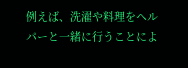例えば、洗濯や料理をヘルパーと一緒に行うことによ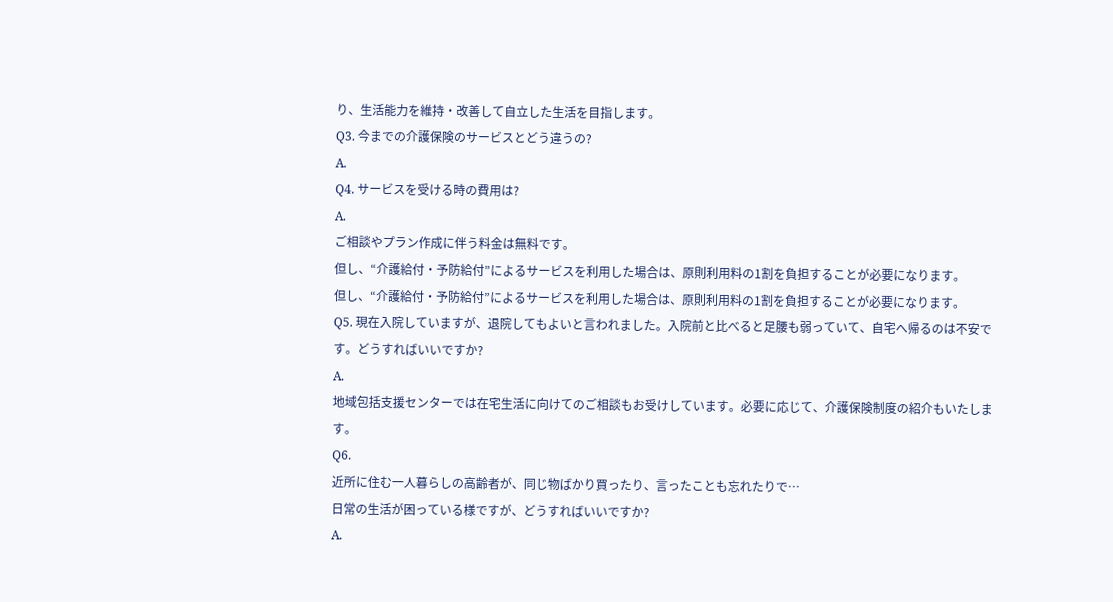り、生活能力を維持・改善して自立した生活を目指します。
Q3. 今までの介護保険のサービスとどう違うの?
A.
Q4. サービスを受ける時の費用は?
A.
ご相談やプラン作成に伴う料金は無料です。
但し、“介護給付・予防給付”によるサービスを利用した場合は、原則利用料の1割を負担することが必要になります。
但し、“介護給付・予防給付”によるサービスを利用した場合は、原則利用料の1割を負担することが必要になります。
Q5. 現在入院していますが、退院してもよいと言われました。入院前と比べると足腰も弱っていて、自宅へ帰るのは不安です。どうすればいいですか?
A.
地域包括支援センターでは在宅生活に向けてのご相談もお受けしています。必要に応じて、介護保険制度の紹介もいたします。
Q6.
近所に住む一人暮らしの高齢者が、同じ物ばかり買ったり、言ったことも忘れたりで…
日常の生活が困っている様ですが、どうすればいいですか?
A.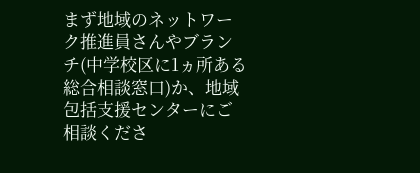まず地域のネットワーク推進員さんやブランチ(中学校区に1ヵ所ある総合相談窓口)か、地域包括支援センターにご相談くださ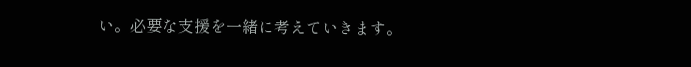い。必要な支援を一緒に考えていきます。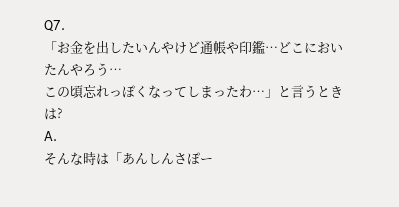Q7.
「お金を出したいんやけど通帳や印鑑…どこにおいたんやろう…
この頃忘れっぽくなってしまったわ…」と言うときは?
A.
そんな時は「あんしんさぽー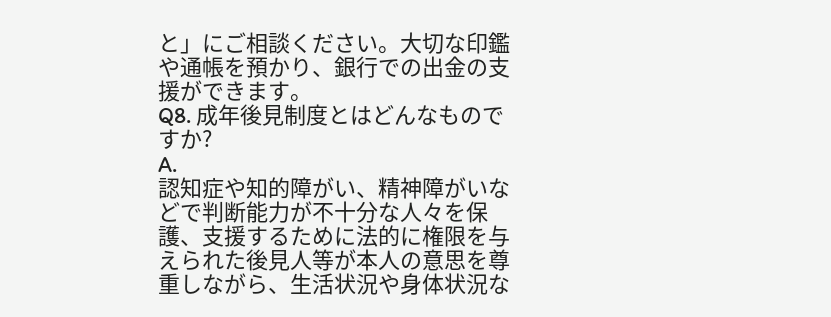と」にご相談ください。大切な印鑑や通帳を預かり、銀行での出金の支援ができます。
Q8. 成年後見制度とはどんなものですか?
A.
認知症や知的障がい、精神障がいなどで判断能力が不十分な人々を保護、支援するために法的に権限を与えられた後見人等が本人の意思を尊重しながら、生活状況や身体状況な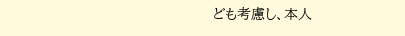ども考慮し、本人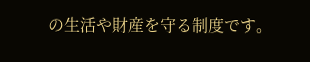の生活や財産を守る制度です。